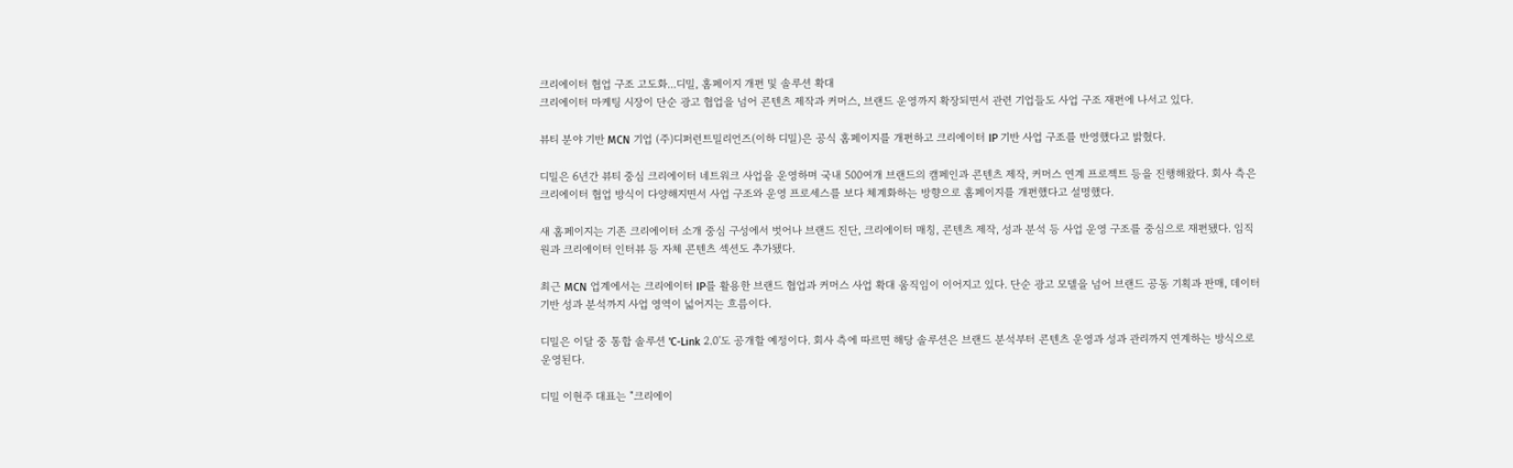크리에이터 협업 구조 고도화...디밀, 홈페이지 개편 및 솔루션 확대
크리에이터 마케팅 시장이 단순 광고 협업을 넘어 콘텐츠 제작과 커머스, 브랜드 운영까지 확장되면서 관련 기업들도 사업 구조 재편에 나서고 있다.

뷰티 분야 기반 MCN 기업 (주)디퍼런트밀리언즈(이하 디밀)은 공식 홈페이지를 개편하고 크리에이터 IP 기반 사업 구조를 반영했다고 밝혔다.

디밀은 6년간 뷰티 중심 크리에이터 네트워크 사업을 운영하며 국내 500여개 브랜드의 캠페인과 콘텐츠 제작, 커머스 연계 프로젝트 등을 진행해왔다. 회사 측은 크리에이터 협업 방식이 다양해지면서 사업 구조와 운영 프로세스를 보다 체계화하는 방향으로 홈페이지를 개편했다고 설명했다.

새 홈페이지는 기존 크리에이터 소개 중심 구성에서 벗어나 브랜드 진단, 크리에이터 매칭, 콘텐츠 제작, 성과 분석 등 사업 운영 구조를 중심으로 재편됐다. 임직원과 크리에이터 인터뷰 등 자체 콘텐츠 섹션도 추가됐다.

최근 MCN 업계에서는 크리에이터 IP를 활용한 브랜드 협업과 커머스 사업 확대 움직임이 이어지고 있다. 단순 광고 모델을 넘어 브랜드 공동 기획과 판매, 데이터 기반 성과 분석까지 사업 영역이 넓어지는 흐름이다.

디밀은 이달 중 통합 솔루션 'C-Link 2.0'도 공개할 예정이다. 회사 측에 따르면 해당 솔루션은 브랜드 분석부터 콘텐츠 운영과 성과 관리까지 연계하는 방식으로 운영된다.

디밀 이현주 대표는 "크리에이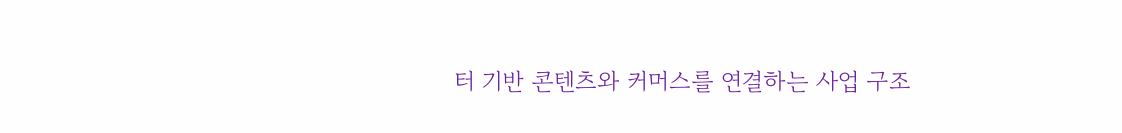터 기반 콘텐츠와 커머스를 연결하는 사업 구조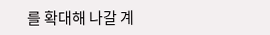를 확대해 나갈 계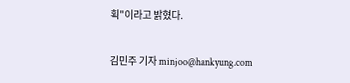획"이라고 밝혔다.

김민주 기자 minjoo@hankyung.com